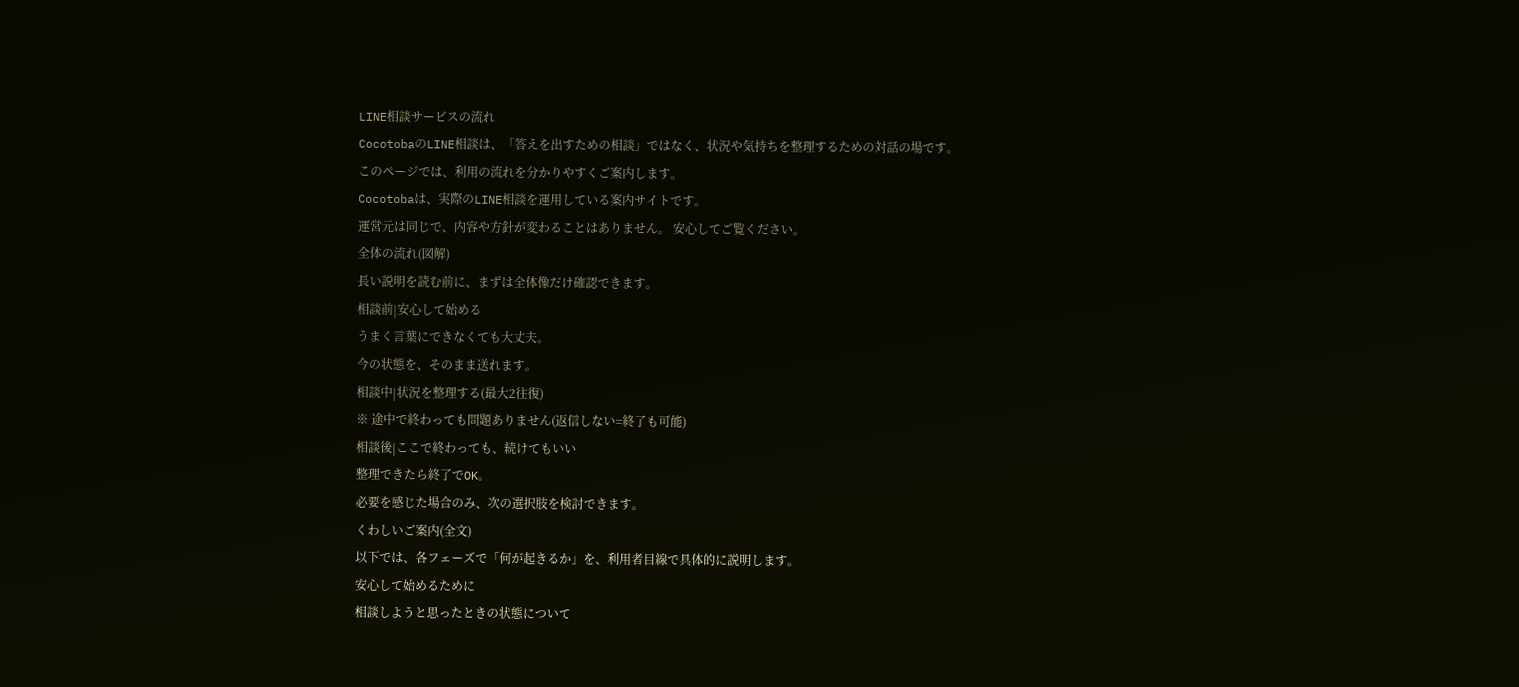LINE相談サービスの流れ
CocotobaのLINE相談は、「答えを出すための相談」ではなく、状況や気持ちを整理するための対話の場です。
このページでは、利用の流れを分かりやすくご案内します。
Cocotobaは、実際のLINE相談を運用している案内サイトです。
運営元は同じで、内容や方針が変わることはありません。 安心してご覧ください。
全体の流れ(図解)
長い説明を読む前に、まずは全体像だけ確認できます。
相談前|安心して始める
うまく言葉にできなくても大丈夫。
今の状態を、そのまま送れます。
相談中|状況を整理する(最大2往復)
※ 途中で終わっても問題ありません(返信しない=終了も可能)
相談後|ここで終わっても、続けてもいい
整理できたら終了でOK。
必要を感じた場合のみ、次の選択肢を検討できます。
くわしいご案内(全文)
以下では、各フェーズで「何が起きるか」を、利用者目線で具体的に説明します。
安心して始めるために
相談しようと思ったときの状態について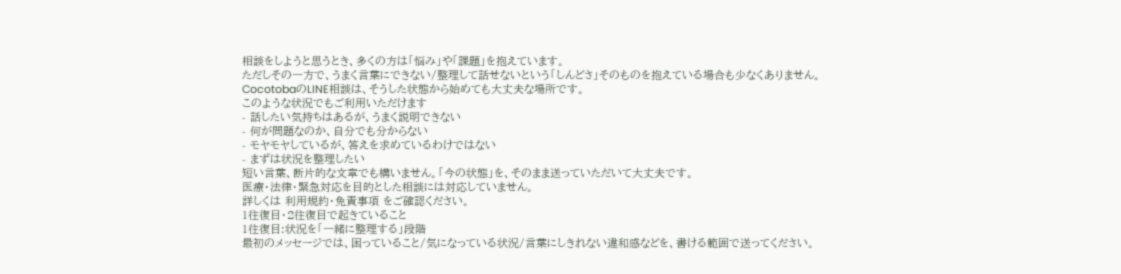相談をしようと思うとき、多くの方は「悩み」や「課題」を抱えています。
ただしその一方で、うまく言葉にできない/整理して話せないという「しんどさ」そのものを抱えている場合も少なくありません。
CocotobaのLINE相談は、そうした状態から始めても大丈夫な場所です。
このような状況でもご利用いただけます
- 話したい気持ちはあるが、うまく説明できない
- 何が問題なのか、自分でも分からない
- モヤモヤしているが、答えを求めているわけではない
- まずは状況を整理したい
短い言葉、断片的な文章でも構いません。「今の状態」を、そのまま送っていただいて大丈夫です。
医療・法律・緊急対応を目的とした相談には対応していません。
詳しくは 利用規約・免責事項 をご確認ください。
1往復目・2往復目で起きていること
1往復目:状況を「一緒に整理する」段階
最初のメッセージでは、困っていること/気になっている状況/言葉にしきれない違和感などを、書ける範囲で送ってください。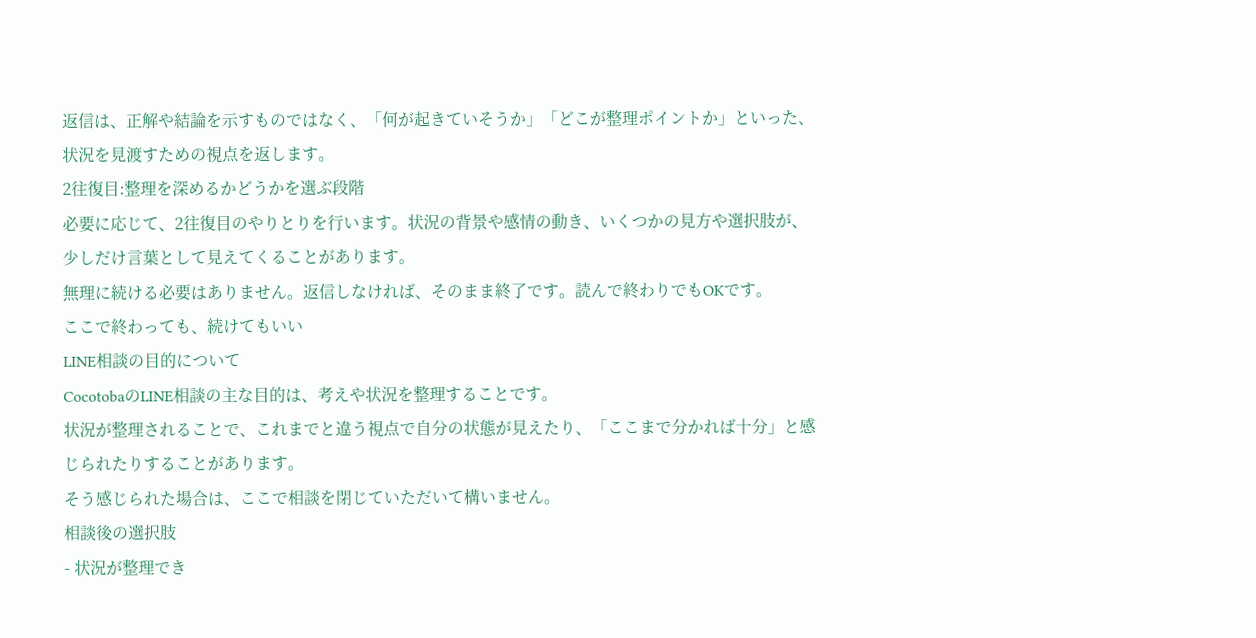返信は、正解や結論を示すものではなく、「何が起きていそうか」「どこが整理ポイントか」といった、状況を見渡すための視点を返します。
2往復目:整理を深めるかどうかを選ぶ段階
必要に応じて、2往復目のやりとりを行います。状況の背景や感情の動き、いくつかの見方や選択肢が、少しだけ言葉として見えてくることがあります。
無理に続ける必要はありません。返信しなければ、そのまま終了です。読んで終わりでもOKです。
ここで終わっても、続けてもいい
LINE相談の目的について
CocotobaのLINE相談の主な目的は、考えや状況を整理することです。
状況が整理されることで、これまでと違う視点で自分の状態が見えたり、「ここまで分かれば十分」と感じられたりすることがあります。
そう感じられた場合は、ここで相談を閉じていただいて構いません。
相談後の選択肢
- 状況が整理でき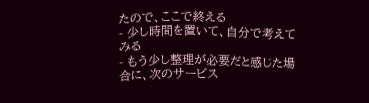たので、ここで終える
- 少し時間を置いて、自分で考えてみる
- もう少し整理が必要だと感じた場合に、次のサービス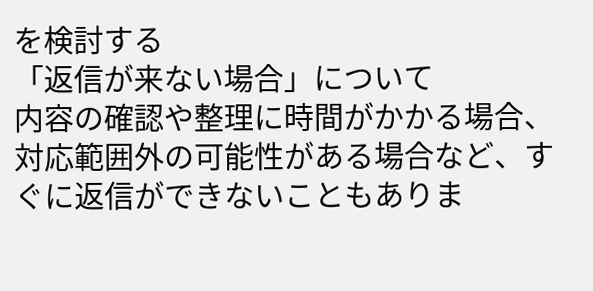を検討する
「返信が来ない場合」について
内容の確認や整理に時間がかかる場合、対応範囲外の可能性がある場合など、すぐに返信ができないこともありま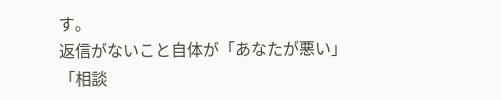す。
返信がないこと自体が「あなたが悪い」「相談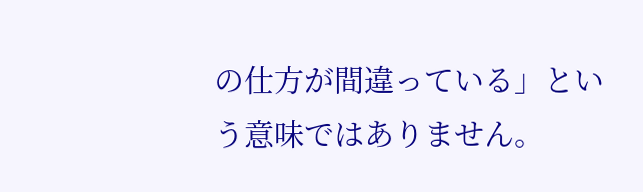の仕方が間違っている」という意味ではありません。